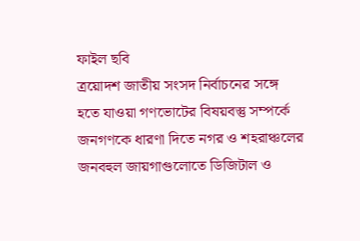ফাইল ছবি
ত্রয়োদশ জাতীয় সংসদ নির্বাচনের সঙ্গে হতে যাওয়া গণভোটের বিষয়বস্তু সম্পর্কে জনগণকে ধারণা দিতে নগর ও শহরাঞ্চলের জনবহুল জায়গাগুলোতে ডিজিটাল ও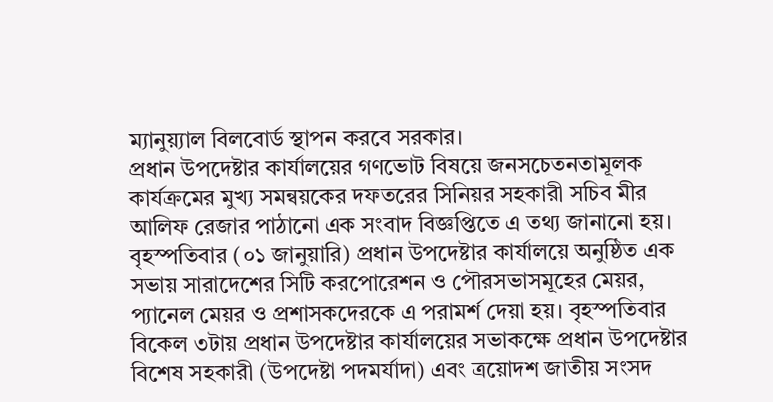ম্যানুয়্যাল বিলবোর্ড স্থাপন করবে সরকার।
প্রধান উপদেষ্টার কার্যালয়ের গণভোট বিষয়ে জনসচেতনতামূলক কার্যক্রমের মুখ্য সমন্বয়কের দফতরের সিনিয়র সহকারী সচিব মীর আলিফ রেজার পাঠানো এক সংবাদ বিজ্ঞপ্তিতে এ তথ্য জানানো হয়।
বৃহস্পতিবার (০১ জানুয়ারি) প্রধান উপদেষ্টার কার্যালয়ে অনুষ্ঠিত এক সভায় সারাদেশের সিটি করপোরেশন ও পৌরসভাসমূহের মেয়র, প্যানেল মেয়র ও প্রশাসকদেরকে এ পরামর্শ দেয়া হয়। বৃহস্পতিবার বিকেল ৩টায় প্রধান উপদেষ্টার কার্যালয়ের সভাকক্ষে প্রধান উপদেষ্টার বিশেষ সহকারী (উপদেষ্টা পদমর্যাদা) এবং ত্রয়োদশ জাতীয় সংসদ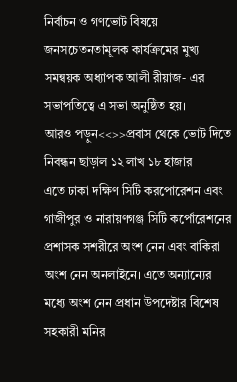নির্বাচন ও গণভোট বিষয়ে জনসচেতনতামূলক কার্যক্রমের মুখ্য সমন্বয়ক অধ্যাপক আলী রীয়াজ- এর সভাপতিত্বে এ সভা অনুষ্ঠিত হয়।
আরও পড়ুন<<>>প্রবাস থেকে ভোট দিতে নিবন্ধন ছাড়াল ১২ লাখ ১৮ হাজার
এতে ঢাকা দক্ষিণ সিটি করপোরেশন এবং গাজীপুর ও নারায়ণগঞ্জ সিটি কর্পোরেশনের প্রশাসক সশরীরে অংশ নেন এবং বাকিরা অংশ নেন অনলাইনে। এতে অন্যান্যের মধ্যে অংশ নেন প্রধান উপদেষ্টার বিশেষ সহকারী মনির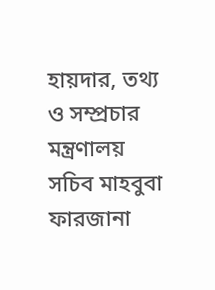হায়দার, তথ্য ও সম্প্রচার মন্ত্রণালয় সচিব মাহবুবা ফারজানা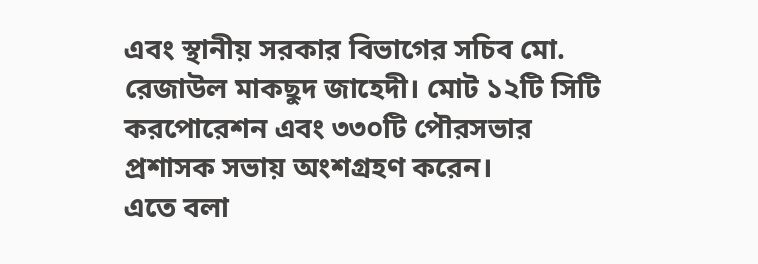এবং স্থানীয় সরকার বিভাগের সচিব মো. রেজাউল মাকছুদ জাহেদী। মোট ১২টি সিটি করপোরেশন এবং ৩৩০টি পৌরসভার প্রশাসক সভায় অংশগ্রহণ করেন।
এতে বলা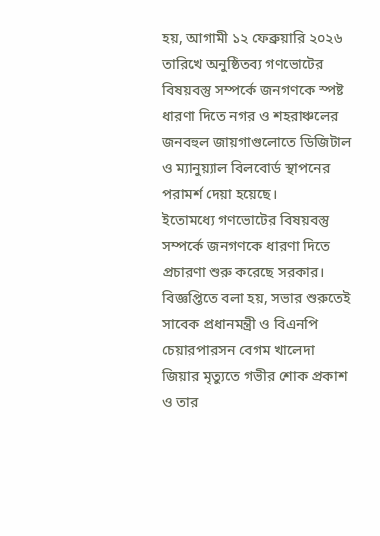হয়, আগামী ১২ ফেব্রুয়ারি ২০২৬ তারিখে অনুষ্ঠিতব্য গণভোটের বিষয়বস্তু সম্পর্কে জনগণকে স্পষ্ট ধারণা দিতে নগর ও শহরাঞ্চলের জনবহুল জায়গাগুলোতে ডিজিটাল ও ম্যানুয়্যাল বিলবোর্ড স্থাপনের পরামর্শ দেয়া হয়েছে।
ইতোমধ্যে গণভোটের বিষয়বস্তু সম্পর্কে জনগণকে ধারণা দিতে প্রচারণা শুরু করেছে সরকার।
বিজ্ঞপ্তিতে বলা হয়, সভার শুরুতেই সাবেক প্রধানমন্ত্রী ও বিএনপি চেয়ারপারসন বেগম খালেদা জিয়ার মৃত্যুতে গভীর শোক প্রকাশ ও তার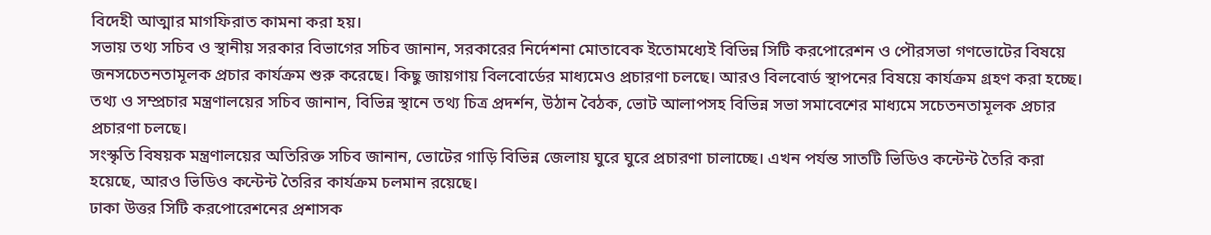বিদেহী আত্মার মাগফিরাত কামনা করা হয়।
সভায় তথ্য সচিব ও স্থানীয় সরকার বিভাগের সচিব জানান, সরকারের নির্দেশনা মোতাবেক ইতোমধ্যেই বিভিন্ন সিটি করপোরেশন ও পৌরসভা গণভোটের বিষয়ে জনসচেতনতামূলক প্রচার কার্যক্রম শুরু করেছে। কিছু জায়গায় বিলবোর্ডের মাধ্যমেও প্রচারণা চলছে। আরও বিলবোর্ড স্থাপনের বিষয়ে কার্যক্রম গ্রহণ করা হচ্ছে।
তথ্য ও সম্প্রচার মন্ত্রণালয়ের সচিব জানান, বিভিন্ন স্থানে তথ্য চিত্র প্রদর্শন, উঠান বৈঠক, ভোট আলাপসহ বিভিন্ন সভা সমাবেশের মাধ্যমে সচেতনতামূলক প্রচার প্রচারণা চলছে।
সংস্কৃতি বিষয়ক মন্ত্রণালয়ের অতিরিক্ত সচিব জানান, ভোটের গাড়ি বিভিন্ন জেলায় ঘুরে ঘুরে প্রচারণা চালাচ্ছে। এখন পর্যন্ত সাতটি ভিডিও কন্টেন্ট তৈরি করা হয়েছে, আরও ভিডিও কন্টেন্ট তৈরির কার্যক্রম চলমান রয়েছে।
ঢাকা উত্তর সিটি করপোরেশনের প্রশাসক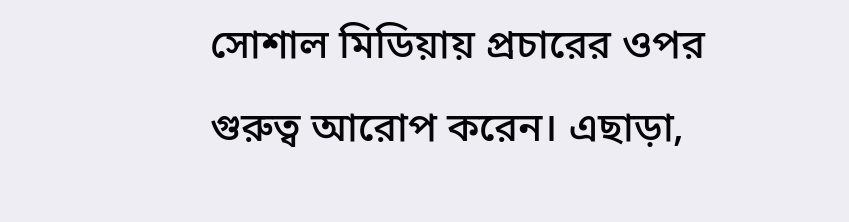সোশাল মিডিয়ায় প্রচারের ওপর গুরুত্ব আরোপ করেন। এছাড়া,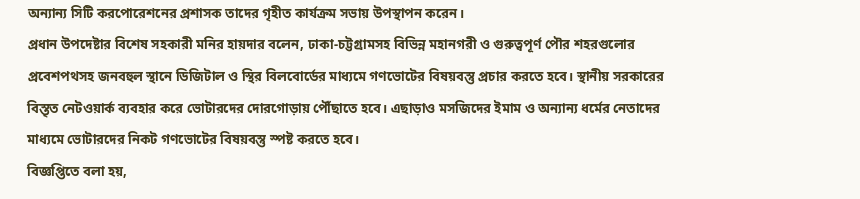অন্যান্য সিটি করপোরেশনের প্রশাসক তাদের গৃহীত কার্যক্রম সভায় উপস্থাপন করেন।
প্রধান উপদেষ্টার বিশেষ সহকারী মনির হায়দার বলেন, ঢাকা-চট্টগ্রামসহ বিভিন্ন মহানগরী ও গুরুত্বপূর্ণ পৌর শহরগুলোর প্রবেশপথসহ জনবহুল স্থানে ডিজিটাল ও স্থির বিলবোর্ডের মাধ্যমে গণভোটের বিষয়বস্তু প্রচার করতে হবে। স্থানীয় সরকারের বিস্তৃত নেটওয়ার্ক ব্যবহার করে ভোটারদের দোরগোড়ায় পৌঁছাতে হবে। এছাড়াও মসজিদের ইমাম ও অন্যান্য ধর্মের নেতাদের মাধ্যমে ভোটারদের নিকট গণভোটের বিষয়বস্তু স্পষ্ট করতে হবে।
বিজ্ঞপ্তিতে বলা হয়,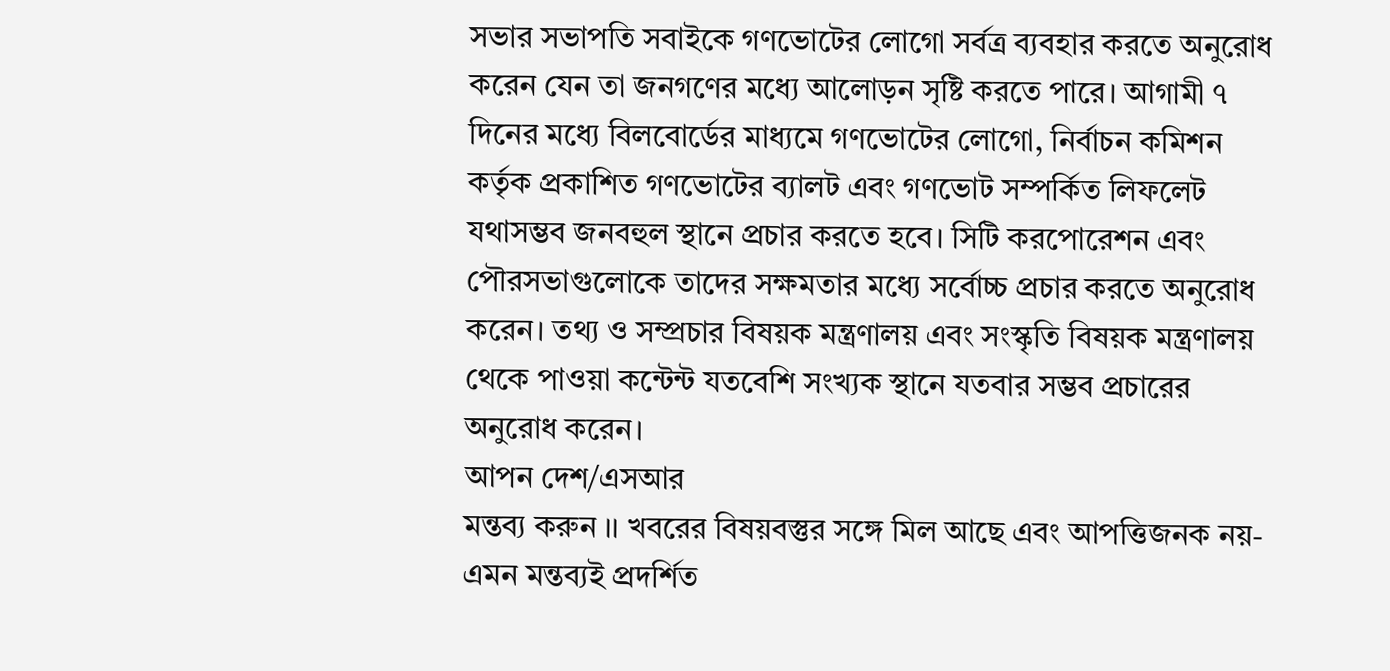সভার সভাপতি সবাইকে গণভোটের লোগো সর্বত্র ব্যবহার করতে অনুরোধ করেন যেন তা জনগণের মধ্যে আলোড়ন সৃষ্টি করতে পারে। আগামী ৭ দিনের মধ্যে বিলবোর্ডের মাধ্যমে গণভোটের লোগো, নির্বাচন কমিশন কর্তৃক প্রকাশিত গণভোটের ব্যালট এবং গণভোট সম্পর্কিত লিফলেট যথাসম্ভব জনবহুল স্থানে প্রচার করতে হবে। সিটি করপোরেশন এবং পৌরসভাগুলোকে তাদের সক্ষমতার মধ্যে সর্বোচ্চ প্রচার করতে অনুরোধ করেন। তথ্য ও সম্প্রচার বিষয়ক মন্ত্রণালয় এবং সংস্কৃতি বিষয়ক মন্ত্রণালয় থেকে পাওয়া কন্টেন্ট যতবেশি সংখ্যক স্থানে যতবার সম্ভব প্রচারের অনুরোধ করেন।
আপন দেশ/এসআর
মন্তব্য করুন ।। খবরের বিষয়বস্তুর সঙ্গে মিল আছে এবং আপত্তিজনক নয়- এমন মন্তব্যই প্রদর্শিত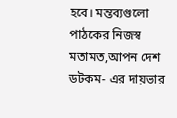হবে। মন্তব্যগুলো পাঠকের নিজস্ব মতামত,আপন দেশ ডটকম- এর দায়ভার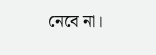নেবে না।